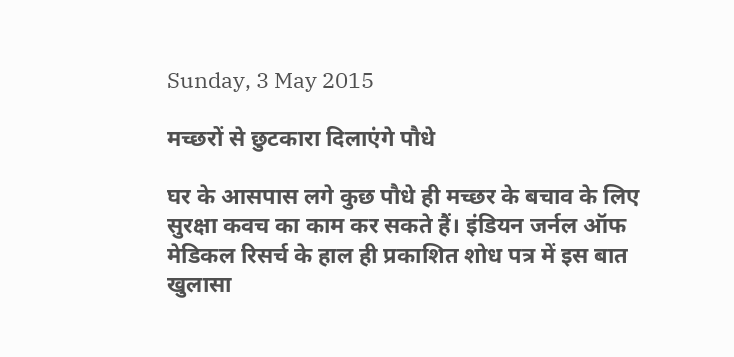Sunday, 3 May 2015

मच्छरों से छुटकारा दिलाएंगे पौधे

घर के आसपास लगे कुछ पौधे ही मच्छर के बचाव के लिए सुरक्षा कवच का काम कर सकते हैं। इंडियन जर्नल ऑफ मेडिकल रिसर्च के हाल ही प्रकाशित शोध पत्र में इस बात खुलासा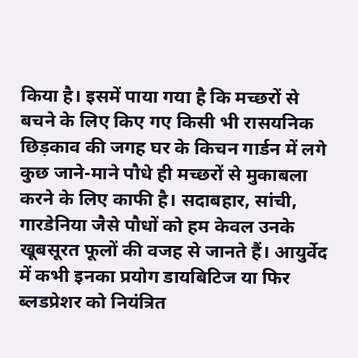किया है। इसमें पाया गया है कि मच्छरों से बचने के लिए किए गए किसी भी रासयनिक छिड़काव की जगह घर के किचन गार्डन में लगे कुछ जाने-माने पौधे ही मच्छरों से मुकाबला करने के लिए काफी है। सदाबहार, सांची, गारडेनिया जैसे पौधों को हम केवल उनके खूबसूरत फूलों की वजह से जानते हैं। आयुर्वेद में कभी इनका प्रयोग डायबिटिज या फिर ब्लडप्रेशर को नियंत्रित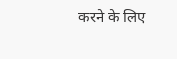करने के लिए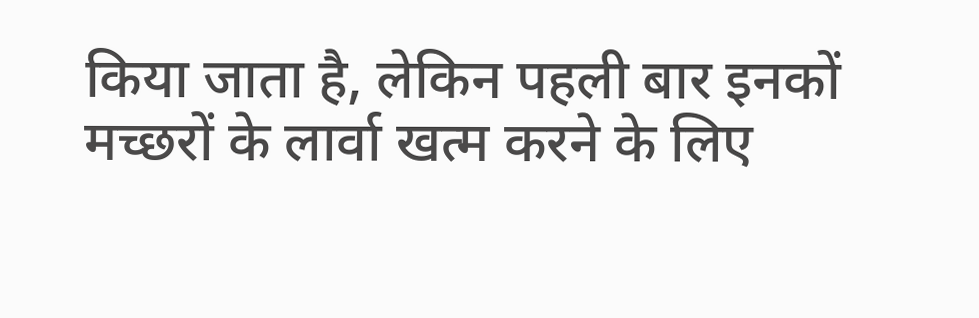किया जाता है, लेकिन पहली बार इनकों मच्छरों के लार्वा खत्म करने के लिए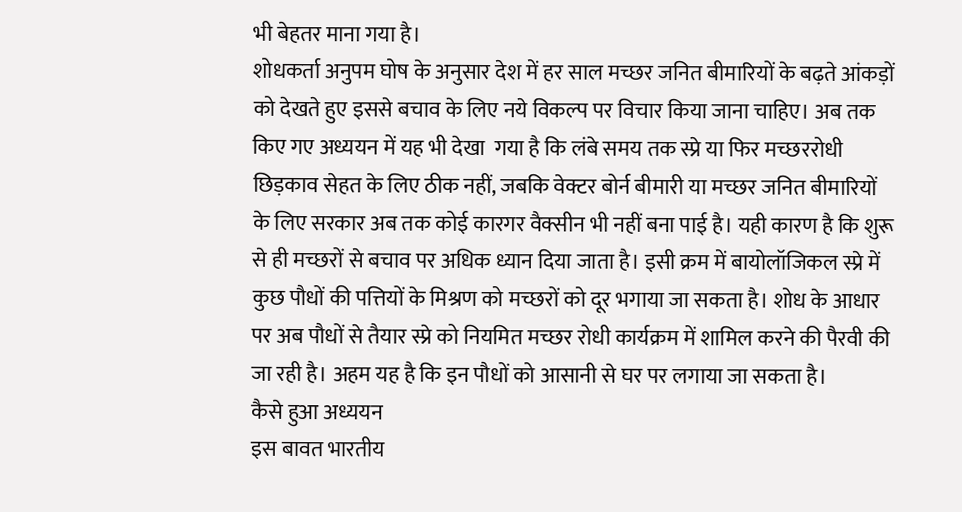भी बेहतर माना गया है।
शोधकर्ता अनुपम घोष के अनुसार देश में हर साल मच्छर जनित बीमारियों के बढ़ते आंकड़ों को देखते हुए इससे बचाव के लिए नये विकल्प पर विचार किया जाना चाहिए। अब तक किए गए अध्ययन में यह भी देखा  गया है कि लंबे समय तक स्प्रे या फिर मच्छररोधी छिड़काव सेहत के लिए ठीक नहीं, जबकि वेक्टर बोर्न बीमारी या मच्छर जनित बीमारियों के लिए सरकार अब तक कोई कारगर वैक्सीन भी नहीं बना पाई है। यही कारण है कि शुरू से ही मच्छरों से बचाव पर अधिक ध्यान दिया जाता है। इसी क्रम में बायोलॉजिकल स्प्रे में कुछ पौधों की पत्तियों के मिश्रण को मच्छरों को दूर भगाया जा सकता है। शोध के आधार पर अब पौधों से तैयार स्प्रे को नियमित मच्छर रोधी कार्यक्रम में शामिल करने की पैरवी की जा रही है। अहम यह है कि इन पौधों को आसानी से घर पर लगाया जा सकता है।
कैसे हुआ अध्ययन
इस बावत भारतीय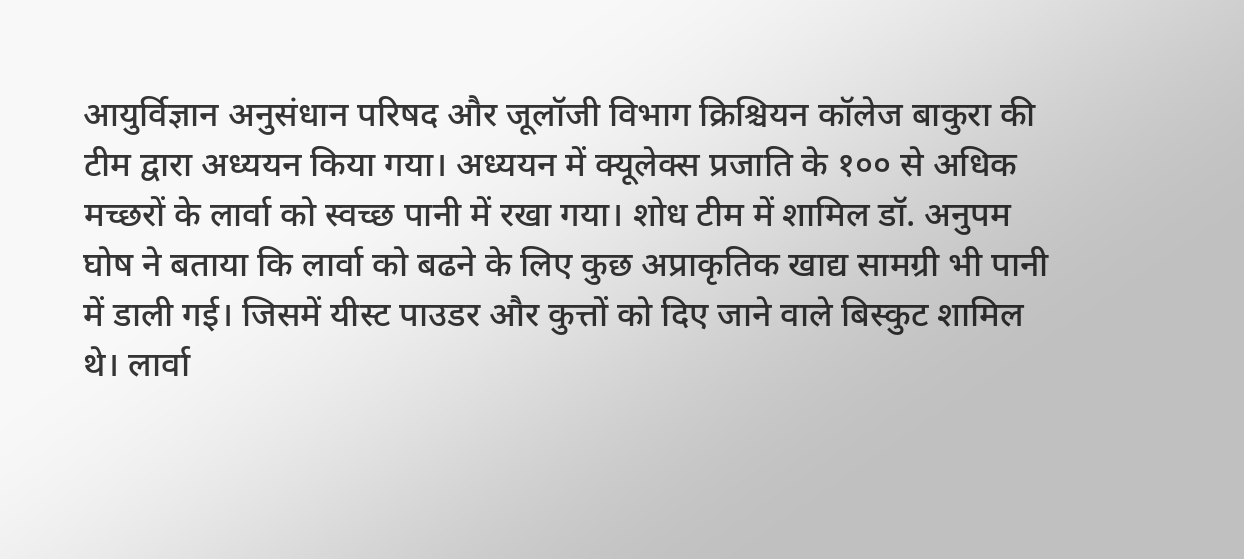आयुर्विज्ञान अनुसंधान परिषद और जूलॉजी विभाग क्रिश्चियन कॉलेज बाकुरा की टीम द्वारा अध्ययन किया गया। अध्ययन में क्यूलेक्स प्रजाति के १०० से अधिक मच्छरों के लार्वा को स्वच्छ पानी में रखा गया। शोध टीम में शामिल डॉ. अनुपम घोष ने बताया कि लार्वा को बढने के लिए कुछ अप्राकृतिक खाद्य सामग्री भी पानी में डाली गई। जिसमें यीस्ट पाउडर और कुत्तों को दिए जाने वाले बिस्कुट शामिल थे। लार्वा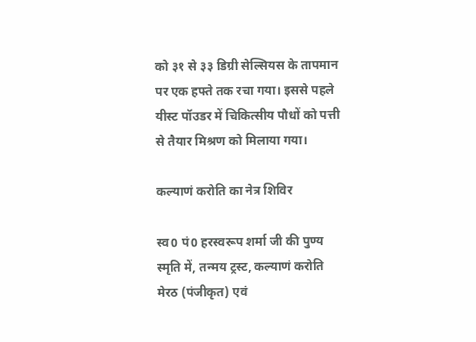को ३१ से ३३ डिग्री सेल्सियस के तापमान पर एक हफ्ते तक रचा गया। इससे पहले यीस्ट पॉउडर में चिकित्सीय पौधों को पत्ती से तैयार मिश्रण को मिलाया गया।

कल्याणं करोति का नेत्र शिविर

स्व0 पं0 हरस्वरूप शर्मा जी की पुण्य स्मृति में, तन्मय ट्रस्ट, कल्याणं करोति मेरठ (पंजीकृत) एवं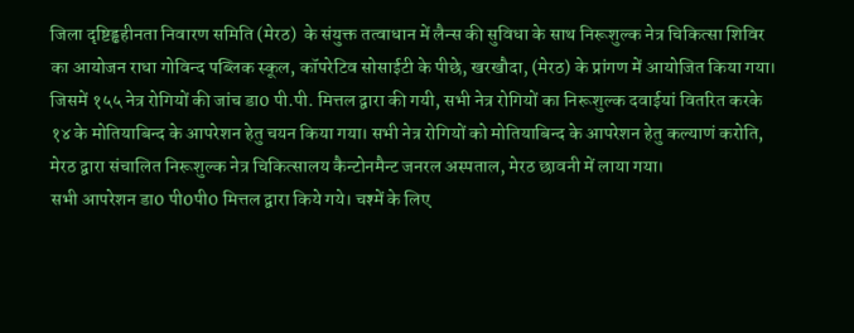जिला दृष्टिड्ढहीनता निवारण समिति (मेरठ)  के संयुक्त तत्वाधान में लैन्स की सुविधा के साथ निरूशुल्क नेत्र चिकित्सा शिविर का आयोजन राधा गोविन्द पब्लिक स्कूल, कॉपरेटिव सोसाईटी के पीछे, खरखौदा, (मेरठ) के प्रांगण में आयोजित किया गया। जिसमें १५५ नेत्र रोगियों की जांच डा0 पी.पी. मित्तल द्वारा की गयी, सभी नेत्र रोगियों का निरूशुल्क दवाईयां वितरित करके १४ के मोतियाबिन्द के आपरेशन हेतु चयन किया गया। सभी नेत्र रोगियों को मोतियाबिन्द के आपरेशन हेतु कल्याणं करोति, मेरठ द्वारा संचालित निरूशुल्क नेत्र चिकित्सालय कैन्टोनमैन्ट जनरल अस्पताल, मेरठ छावनी में लाया गया।
सभी आपरेशन डा0 पी0पी0 मित्तल द्वारा किये गये। चश्में के लिए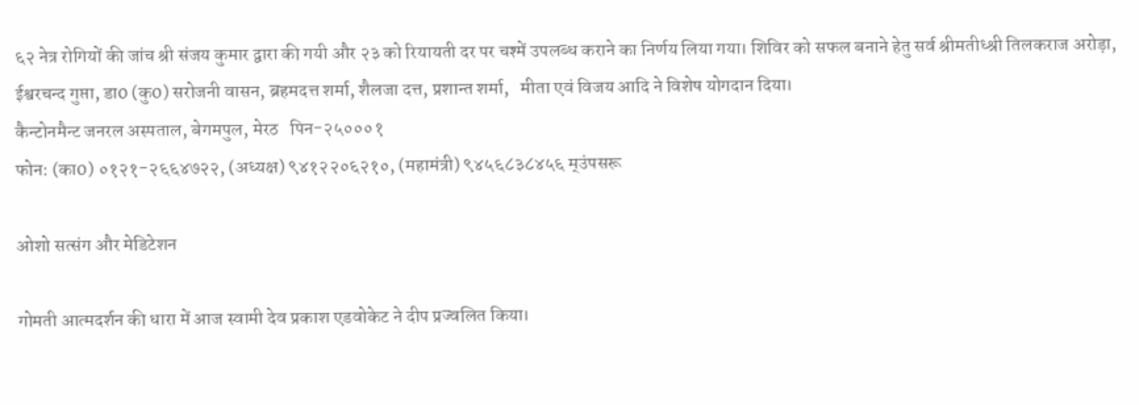६२ नेत्र रोगियों की जांच श्री संजय कुमार द्वारा की गयी और २३ को रियायती दर पर चश्में उपलब्ध कराने का निर्णय लिया गया। शिविर को सफल बनाने हेतु सर्व श्रीमतीध्श्री तिलकराज अरोड़ा, ईश्वरचन्द गुप्ता, डा0 (कु0) सरोजनी वासन, ब्रहमदत्त शर्मा, शैलजा दत्त, प्रशान्त शर्मा,   मीता एवं विजय आदि ने विशेष योगदान दिया।
कैन्टोनमैन्ट जनरल अस्पताल, बेगमपुल, मेरठ   पिन-२५०००१
फोन: (का0) ०१२१-२६६४७२२, (अध्यक्ष) ९४१२२०६२१०, (महामंत्री) ९४५६८३८४५६ म्उंपसरू

ओशो सत्संग और मेडिटेशन

गोमती आत्मदर्शन की धारा में आज स्वामी देव प्रकाश एडवोकेट ने दीप प्रज्वलित किया।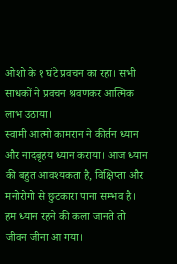ओशो के १ घंटे प्रवचन का रहा। सभी साधकों ने प्रवचन श्रवणकर आत्मिक लाभ उठाया।
स्वामी आत्मो कामरान ने कीर्तन ध्यान और नादबृहय ध्यान कराया। आज ध्यान की बहुत आवश्यकता है, विक्षिप्ता और मनोरोगो से छुटकारा पाना सम्भव है। हम ध्यान रहने की कला जानते तो जीवन जीना आ गया।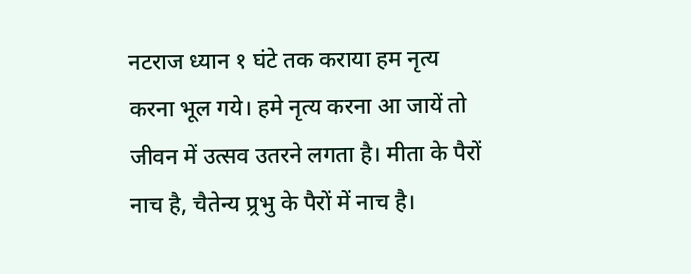नटराज ध्यान १ घंटे तक कराया हम नृत्य करना भूल गये। हमे नृत्य करना आ जायें तो जीवन में उत्सव उतरने लगता है। मीता के पैरों नाच है, चैतेन्य प्र्रभु के पैरों में नाच है।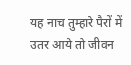यह नाच तुम्हारे पैरों में उतर आये तो जीवन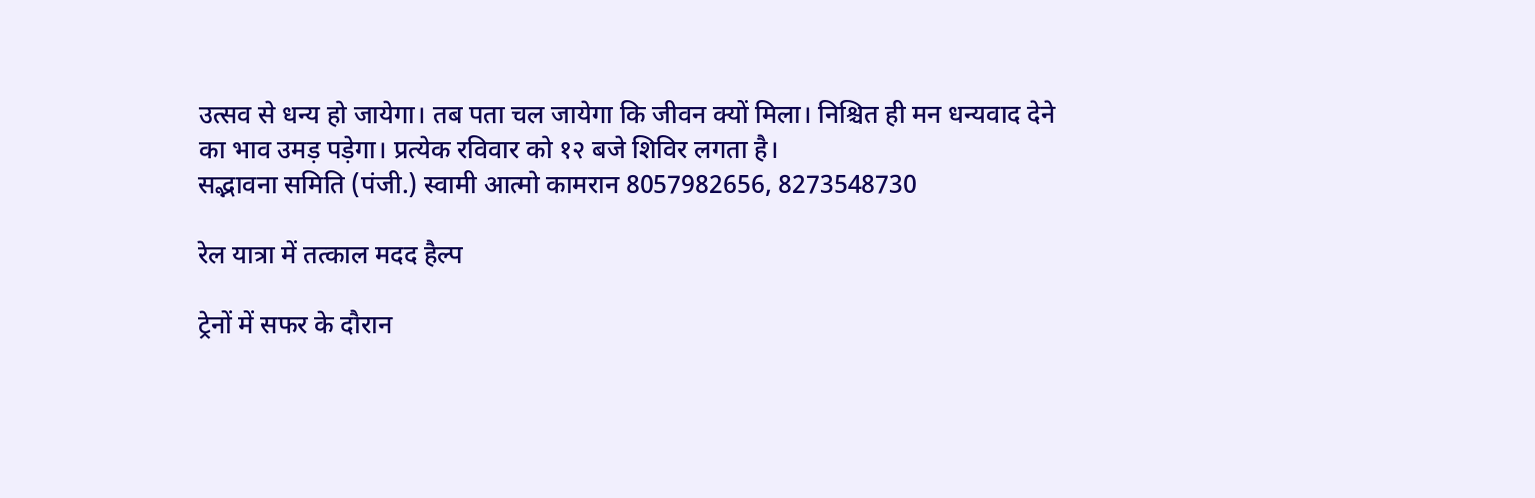उत्सव से धन्य हो जायेगा। तब पता चल जायेगा कि जीवन क्यों मिला। निश्चित ही मन धन्यवाद देने का भाव उमड़ पड़ेगा। प्रत्येक रविवार को १२ बजे शिविर लगता है।
सद्भावना समिति (पंजी.) स्वामी आत्मो कामरान 8057982656, 8273548730

रेल यात्रा में तत्काल मदद हैल्प

ट्रेनों में सफर के दौरान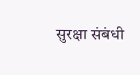सुरक्षा संबंधी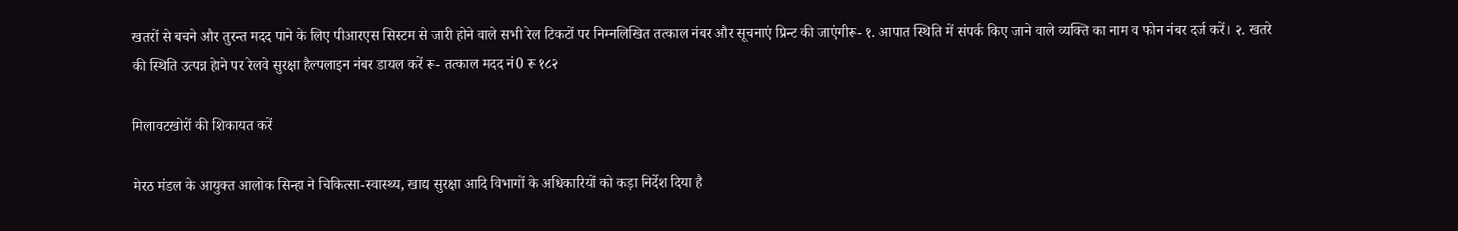खतरों से बचने और तुरन्त मदद पाने के लिए पीआरएस सिस्टम से जारी होने वाले सभी रेल टिकटों पर निम्नलिखित तत्काल नंबर और सूचनाएं प्रिन्ट की जाएंगीरू- १. आपात स्थिति में संपर्क किए जाने वाले व्यक्ति का नाम व फोन नंबर दर्ज करें। २. खतरे की स्थिति उत्पन्न हेाने पर रेलवे सुरक्षा हैल्पलाइन नंबर डायल करें रू- तत्काल मदद नं0 रू १८२

मिलावटखोरों की शिकायत करें

मेरठ मंडल के आयुक्त आलोक सिन्हा ने चिकित्सा-स्वास्थ्य, खाद्य सुरक्षा आदि विभागों के अधिकारियों को कड़ा निर्देश दिया है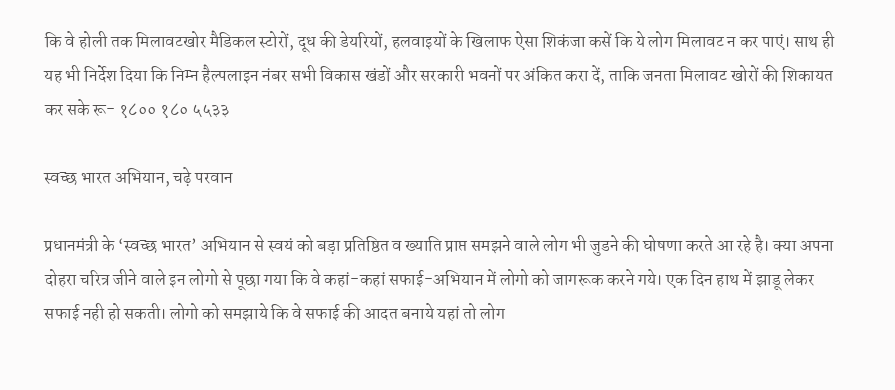कि वे होली तक मिलावटखोर मैडिकल स्टोरों, दूध की डेयरियों, हलवाइयों के खिलाफ ऐसा शिकंजा कसें कि ये लोग मिलावट न कर पाएं। साथ ही यह भी निर्देश दिया कि निम्न हैल्पलाइन नंबर सभी विकास खंडों और सरकारी भवनों पर अंकित करा दें, ताकि जनता मिलावट खोरों की शिकायत कर सके रू- १८०० १८० ५५३३

स्वच्छ भारत अभियान, चढ़े परवान

प्रधानमंत्री के ‘स्वच्छ भारत’ अभियान से स्वयं को बड़ा प्रतिष्ठित व ख्याति प्राप्त समझने वाले लोग भी जुडने की घोषणा करते आ रहे है। क्या अपना दोहरा चरित्र जीने वाले इन लोगो से पूछा गया कि वे कहां-कहां सफाई-अभियान में लोगो को जागरूक करने गये। एक दिन हाथ में झाडू लेकर सफाई नही हो सकती। लोगो को समझाये कि वे सफाई की आदत बनाये यहां तो लोग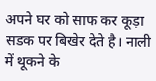अपने घर को साफ कर कूड़ा सडक पर बिखेर देते है। नाली में थूकने के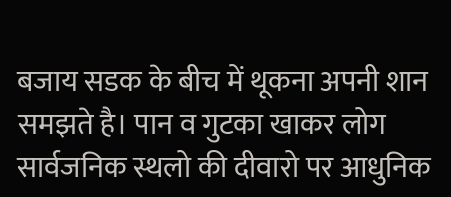बजाय सडक के बीच में थूकना अपनी शान समझते है। पान व गुटका खाकर लोग सार्वजनिक स्थलो की दीवारो पर आधुनिक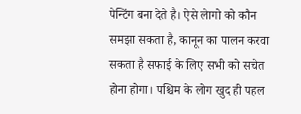पेन्टिंग बना देते है। ऐसे लेागो को कौन समझा सकता है, कानून का पालन करवा सकता है सफाई के लिए सभी को सचेत होना होगा। पश्चिम के लोग खुद ही पहल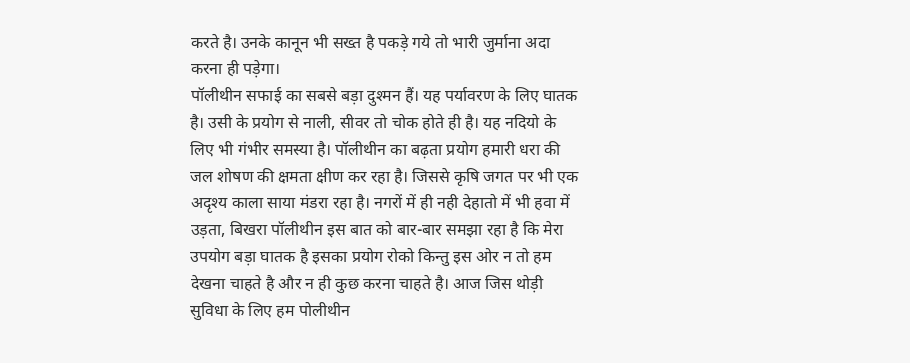करते है। उनके कानून भी सख्त है पकड़े गये तो भारी जुर्माना अदा करना ही पड़ेगा।
पॉलीथीन सफाई का सबसे बड़ा दुश्मन हैं। यह पर्यावरण के लिए घातक है। उसी के प्रयोग से नाली, सीवर तो चोक होते ही है। यह नदियो के लिए भी गंभीर समस्या है। पॉलीथीन का बढ़ता प्रयोग हमारी धरा की जल शोषण की क्षमता क्षीण कर रहा है। जिससे कृषि जगत पर भी एक अदृश्य काला साया मंडरा रहा है। नगरों में ही नही देहातो में भी हवा में उड़ता, बिखरा पॉलीथीन इस बात को बार-बार समझा रहा है कि मेरा उपयोग बड़ा घातक है इसका प्रयोग रोको किन्तु इस ओर न तो हम देखना चाहते है और न ही कुछ करना चाहते है। आज जिस थोड़ी सुविधा के लिए हम पोलीथीन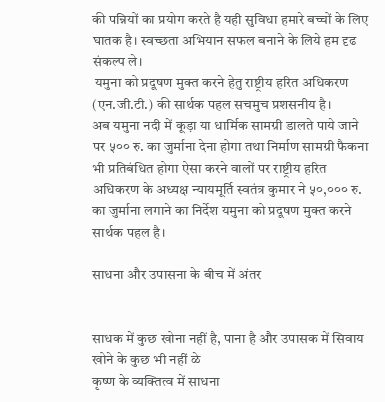की पन्नियों का प्रयोग करते है यही सुविधा हमारे बच्चों के लिए घातक है। स्वच्छता अभियान सफल बनाने के लिये हम दृढ संकल्प ले।
 यमुना को प्रदूषण मुक्त करने हेतु राष्ट्रीय हरित अधिकरण (एन.जी.टी.) की सार्थक पहल सचमुच प्रशसनीय है।
अब यमुना नदी में कूड़ा या धार्मिक सामग्री डालते पाये जाने पर ५०० रु. का जुर्माना देना होगा तथा निर्माण सामग्री फैकना भी प्रतिबंधित होगा ऐसा करने वालों पर राष्ट्रीय हरित अधिकरण के अध्यक्ष न्यायमूर्ति स्वतंत्र कुमार ने ५०,००० रु. का जुर्माना लगाने का निर्देश यमुना को प्रदूषण मुक्त करने सार्थक पहल है।

साधना और उपासना के बीच में अंतर


साधक में कुछ खोना नहीं है, पाना है और उपासक में सिवाय खोने के कुछ भी नहीं ळे
कृष्ण के व्यक्तित्व में साधना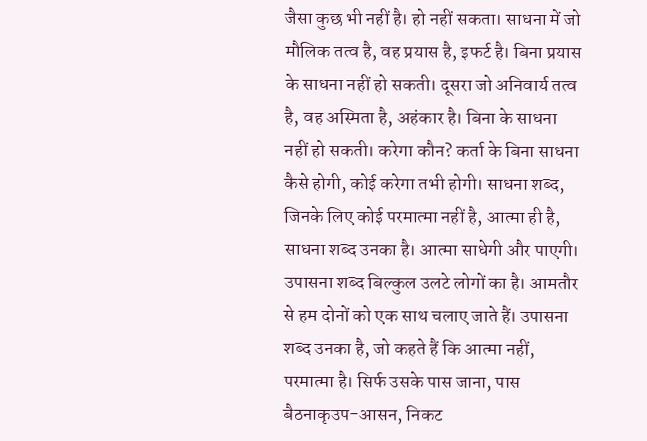जैसा कुछ भी नहीं है। हो नहीं सकता। साधना में जो मौलिक तत्व है, वह प्रयास है, इफर्ट है। बिना प्रयास के साधना नहीं हो सकती। दूसरा जो अनिवार्य तत्व है, वह अस्मिता है, अहंकार है। बिना के साधना नहीं हो सकती। करेगा कौन? कर्ता के बिना साधना कैसे होगी, कोई करेगा तभी होगी। साधना शब्द, जिनके लिए कोई परमात्मा नहीं है, आत्मा ही है, साधना शब्द उनका है। आत्मा साधेगी और पाएगी।
उपासना शब्द बिल्कुल उलटे लोगों का है। आमतौर से हम दोनों को एक साथ चलाए जाते हैं। उपासना शब्द उनका है, जो कहते हैं कि आत्मा नहीं, परमात्मा है। सिर्फ उसके पास जाना, पास बैठनाकृउप-आसन, निकट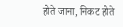होते जाना, निकट होते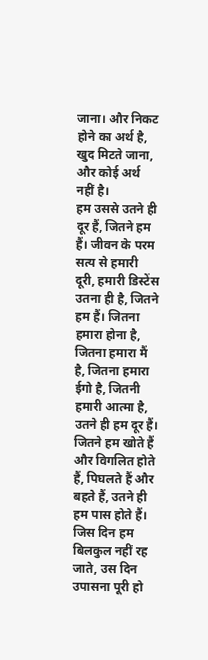जाना। और निकट होने का अर्थ है, खुद मिटते जाना, और कोई अर्थ नहीं है।
हम उससे उतने ही दूर हैं, जितने हम हैं। जीवन के परम सत्य से हमारी दूरी, हमारी डिस्टेंस उतना ही है, जितने हम हैं। जितना हमारा होना है, जितना हमारा मैं है, जितना हमारा ईगो है, जितनी हमारी आत्मा है, उतने ही हम दूर हैं। जितने हम खोते हैं और विगलित होते हैं, पिघलते हैं और बहते हैं, उतने ही हम पास होते हैं। जिस दिन हम बिलकुल नहीं रह जाते, उस दिन उपासना पूरी हो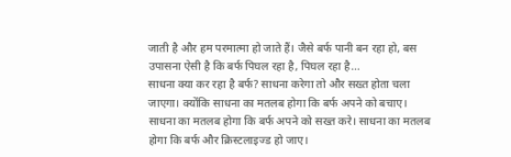जाती है और हम परमात्मा हो जाते हैं। जैसे बर्फ पानी बन रहा हो, बस उपासना ऐसी है कि बर्फ पिघल रहा है, पिघल रहा है...
साधना क्या कर रहा है बर्फ? साधना करेगा तो और सख्त होता चला जाएगा। क्योंकि साधना का मतलब होगा कि बर्फ अपने को बचाए। साधना का मतलब होगा कि बर्फ अपने को सख्त करे। साधना का मतलब होगा कि बर्फ और क्रिस्टलाइज्ड हो जाए।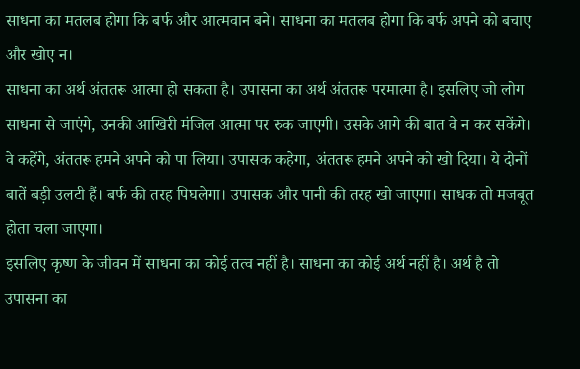साधना का मतलब होगा कि बर्फ और आत्मवान बने। साधना का मतलब होगा कि बर्फ अपने को बचाए और खोए न।
साधना का अर्थ अंततरू आत्मा हो सकता है। उपासना का अर्थ अंततरू परमात्मा है। इसलिए जो लोग साधना से जाएंगे, उनकी आखिरी मंजिल आत्मा पर रुक जाएगी। उसके आगे की बात वे न कर सकेंगे। वे कहेंगे, अंततरू हमने अपने को पा लिया। उपासक कहेगा, अंततरू हमने अपने को खो दिया। ये दोनों बातें बड़ी उलटी हैं। बर्फ की तरह पिघलेगा। उपासक और पानी की तरह खो जाएगा। साधक तो मजबूत होता चला जाएगा।
इसलिए कृष्ण के जीवन में साधना का कोई तत्व नहीं है। साधना का कोई अर्थ नहीं है। अर्थ है तो उपासना का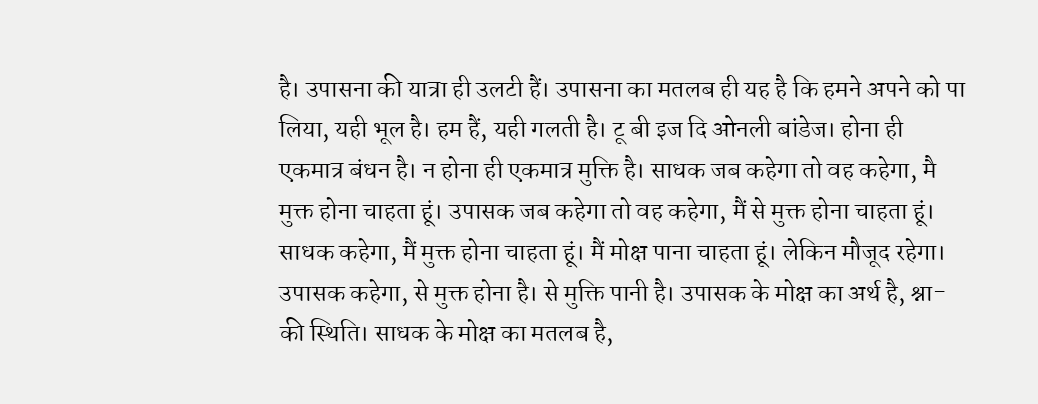है। उपासना की यात्रा ही उलटी हैं। उपासना का मतलब ही यह है कि हमने अपने को पा लिया, यही भूल है। हम हैं, यही गलती है। टू बी इज दि ओनली बांडेज। होना ही एकमात्र बंधन है। न होना ही एकमात्र मुक्ति है। साधक जब कहेगा तो वह कहेगा, मै मुक्त होना चाहता हूं। उपासक जब कहेगा तो वह कहेगा, मैं से मुक्त होना चाहता हूं। साधक कहेगा, मैं मुक्त होना चाहता हूं। मैं मोक्ष पाना चाहता हूं। लेकिन मौजूद रहेगा। उपासक कहेगा, से मुक्त होना है। से मुक्ति पानी है। उपासक के मोक्ष का अर्थ है, श्ना- की स्थिति। साधक के मोक्ष का मतलब है,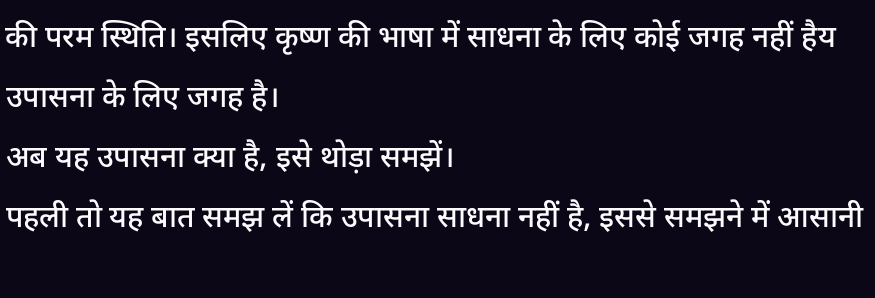की परम स्थिति। इसलिए कृष्ण की भाषा में साधना के लिए कोई जगह नहीं हैय उपासना के लिए जगह है।
अब यह उपासना क्या है, इसे थोड़ा समझें।
पहली तो यह बात समझ लें कि उपासना साधना नहीं है, इससे समझने में आसानी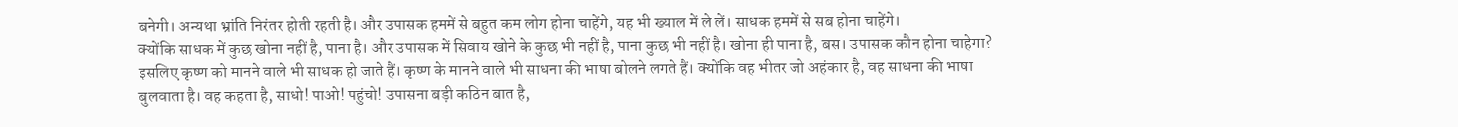बनेगी। अन्यथा भ्रांति निरंतर होती रहती है। और उपासक हममें से बहुत कम लोग होना चाहेंगे, यह भी ख्याल में ले लें। साधक हममें से सब होना चाहेंगे।
क्योंकि साधक में कुछ खोना नहीं है, पाना है। और उपासक में सिवाय खोने के कुछ भी नहीं है, पाना कुछ भी नहीं है। खोना ही पाना है, बस। उपासक कौन होना चाहेगा? इसलिए कृष्ण को मानने वाले भी साधक हो जाते हैं। कृष्ण के मानने वाले भी साधना की भाषा बोलने लगते हैं। क्योंकि वह भीतर जो अहंकार है, वह साधना की भाषा बुलवाता है। वह कहता है, साधो! पाओ! पहुंचो! उपासना बड़ी कठिन बात है,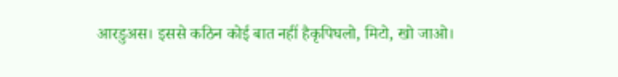आरडुअस। इससे कठिन कोई बात नहीं हैकृपिघलो, मिटो, खो जाओ।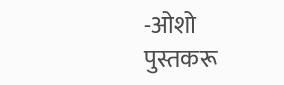-ओशो
पुस्तकरू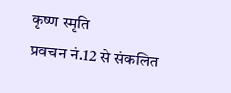कृष्ण स्मृति
प्रवचन नं.12 से संकलित